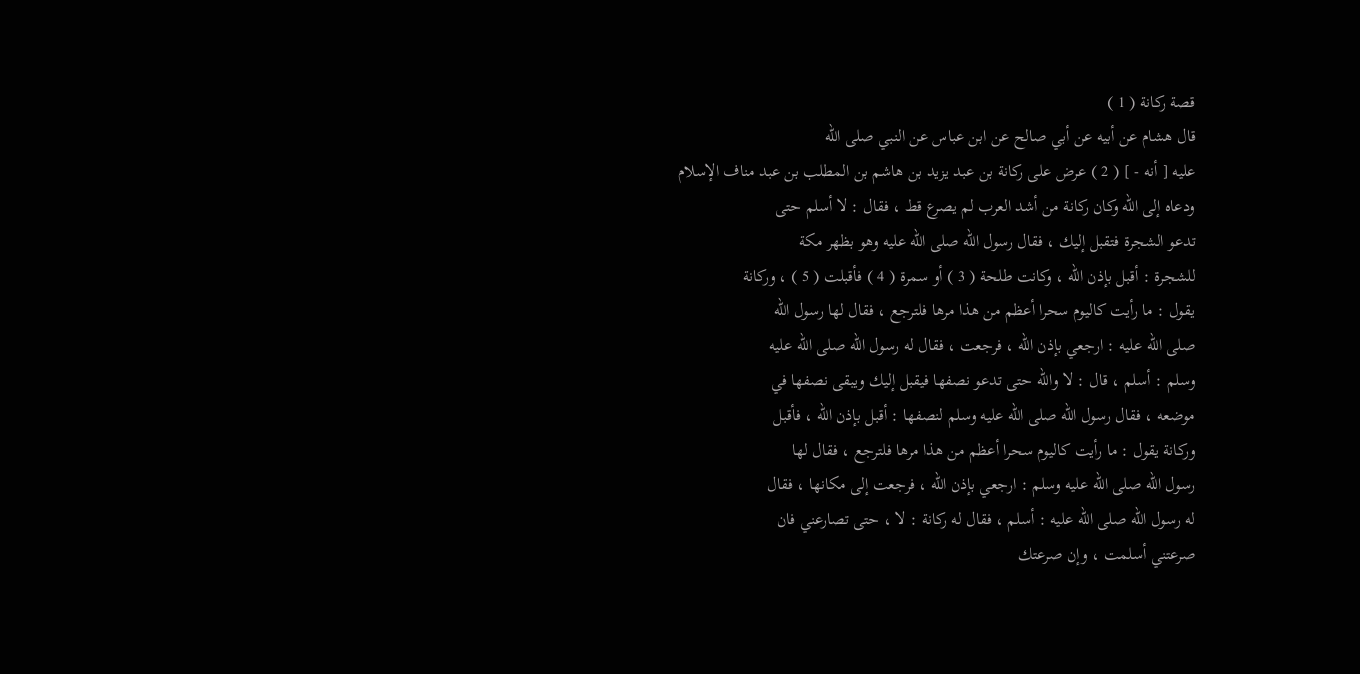قصة ركانة ( 1 )
قال هشام عن أبيه عن أبي صالح عن ابن عباس عن النبي صلى الله
عليه [ أنه - ] ( 2 ) عرض على ركانة بن عبد يزيد بن هاشم بن المطلب بن عبد مناف الإسلام
ودعاه إلى الله وكان ركانة من أشد العرب لم يصرع قط ، فقال : لا أسلم حتى
تدعو الشجرة فتقبل إليك ، فقال رسول الله صلى الله عليه وهو بظهر مكة
للشجرة : أقبل بإذن الله ، وكانت طلحة ( 3 ) أو سمرة ( 4 ) فأقبلت ( 5 ) ، وركانة
يقول : ما رأيت كاليوم سحرا أعظم من هذا مرها فلترجع ، فقال لها رسول الله
صلى الله عليه : ارجعي بإذن الله ، فرجعت ، فقال له رسول الله صلى الله عليه
وسلم : أسلم ، قال : لا والله حتى تدعو نصفها فيقبل إليك ويبقى نصفها في
موضعه ، فقال رسول الله صلى الله عليه وسلم لنصفها : أقبل بإذن الله ، فأقبل
وركانة يقول : ما رأيت كاليوم سحرا أعظم من هذا مرها فلترجع ، فقال لها
رسول الله صلى الله عليه وسلم : ارجعي بإذن الله ، فرجعت إلى مكانها ، فقال
له رسول الله صلى الله عليه : أسلم ، فقال له ركانة : لا ، حتى تصارعني فان
صرعتني أسلمت ، وإن صرعتك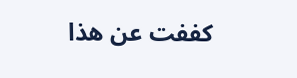كففت عن هذا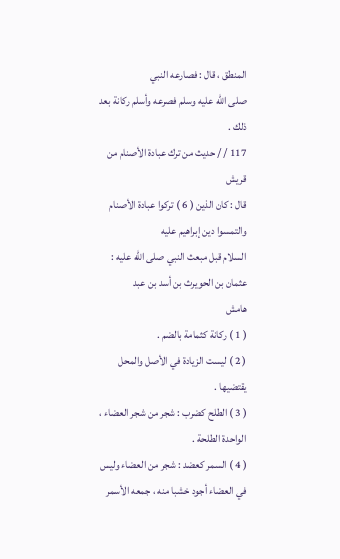المنطق ، قال : فصارعه النبي
صلى الله عليه وسلم فصرعه وأسلم ركانة بعد ذلك .
117 / / حديث من ترك عبادة الأصنام من قريش
قال : كان الذين ( 6 ) تركوا عبادة الأصنام والتمسوا دين إبراهيم عليه
السلام قبل مبعث النبي صلى الله عليه : عثمان بن الحويرث بن أسد بن عبد
هامش
( 1 ) ركانة كثمامة بالضم .
( 2 ) ليست الزيادة في الأصل والمحل يقتضيها .
( 3 ) الطلح كضرب : شجر من شجر العضاء ، الواحدة الطلحة .
( 4 ) السمر كعضد : شجر من العضاء وليس في العضاء أجود خشبا منه ، جمعه الأسمر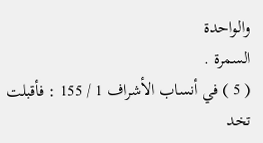والواحدة
السمرة .
( 5 ) في أنساب الأشراف 1 / 155 : فأقبلت تخد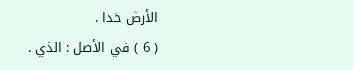الأرض خدا .
( 6 ) في الأصل : الذي .